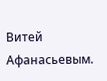Витей Афанасьевым.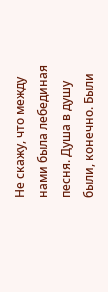Не скажу, что между нами была лебединая песня. Душа в душу были, конечно. Были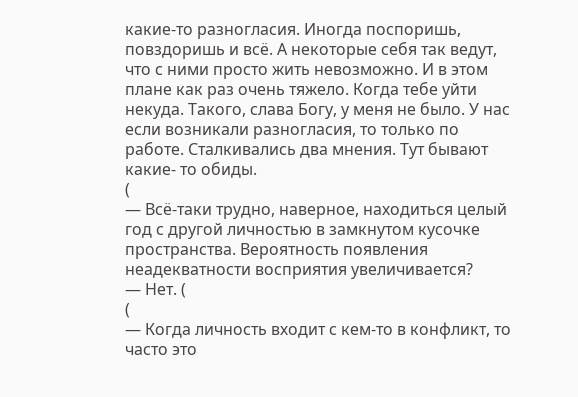какие-то разногласия. Иногда поспоришь, повздоришь и всё. А некоторые себя так ведут, что с ними просто жить невозможно. И в этом плане как раз очень тяжело. Когда тебе уйти некуда. Такого, слава Богу, у меня не было. У нас если возникали разногласия, то только по работе. Сталкивались два мнения. Тут бывают какие- то обиды.
(
— Всё-таки трудно, наверное, находиться целый год с другой личностью в замкнутом кусочке пространства. Вероятность появления неадекватности восприятия увеличивается?
— Нет. (
(
— Когда личность входит с кем-то в конфликт, то часто это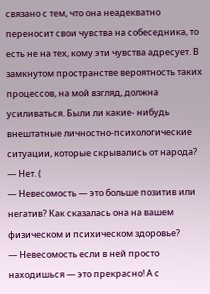связано с тем, что она неадекватно переносит свои чувства на собеседника, то есть не на тех, кому эти чувства адресует. В замкнутом пространстве вероятность таких процессов, на мой взгляд, должна усиливаться. Были ли какие- нибудь внештатные личностно-психологические ситуации, которые скрывались от народа?
— Нет. (
— Невесомость — это больше позитив или негатив? Как сказалась она на вашем физическом и психическом здоровье?
— Невесомость если в ней просто находишься — это прекрасно! А с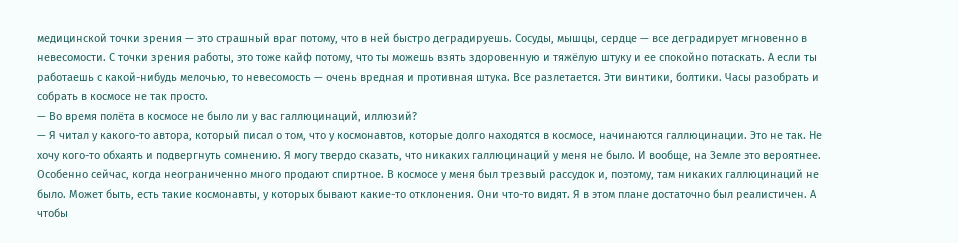медицинской точки зрения — это страшный враг потому, что в ней быстро деградируешь. Сосуды, мышцы, сердце — все деградирует мгновенно в невесомости. С точки зрения работы, это тоже кайф потому, что ты можешь взять здоровенную и тяжёлую штуку и ее спокойно потаскать. А если ты работаешь с какой-нибудь мелочью, то невесомость — очень вредная и противная штука. Все разлетается. Эти винтики, болтики. Часы разобрать и собрать в космосе не так просто.
— Во время полёта в космосе не было ли у вас галлюцинаций, иллюзий?
— Я читал у какого-то автора, который писал о том, что у космонавтов, которые долго находятся в космосе, начинаются галлюцинации. Это не так. Не хочу кого-то обхаять и подвергнуть сомнению. Я могу твердо сказать, что никаких галлюцинаций у меня не было. И вообще, на Земле это вероятнее. Особенно сейчас, когда неограниченно много продают спиртное. В космосе у меня был трезвый рассудок и, поэтому, там никаких галлюцинаций не было. Может быть, есть такие космонавты, у которых бывают какие-то отклонения. Они что-то видят. Я в этом плане достаточно был реалистичен. А чтобы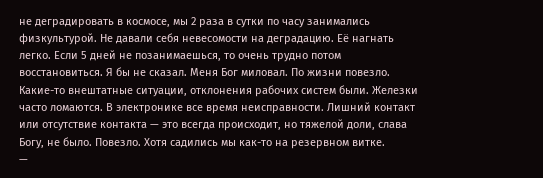не деградировать в космосе, мы 2 раза в сутки по часу занимались физкультурой. Не давали себя невесомости на деградацию. Её нагнать легко. Если 5 дней не позанимаешься, то очень трудно потом восстановиться. Я бы не сказал. Меня Бог миловал. По жизни повезло. Какие-то внештатные ситуации, отклонения рабочих систем были. Железки часто ломаются. В электронике все время неисправности. Лишний контакт или отсутствие контакта — это всегда происходит, но тяжелой доли, слава Богу, не было. Повезло. Хотя садились мы как-то на резервном витке.
—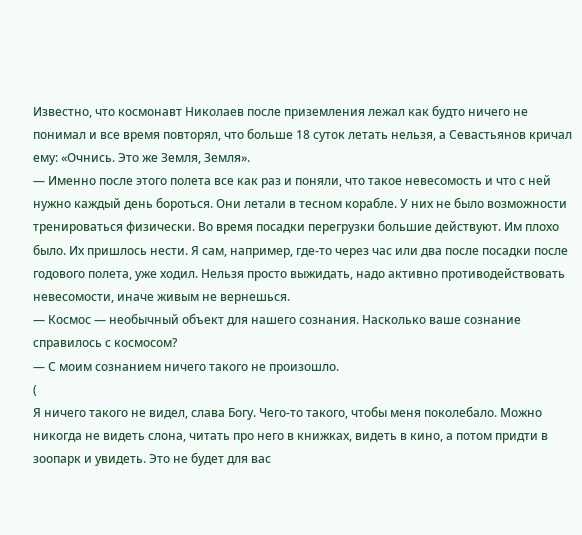Известно, что космонавт Николаев после приземления лежал как будто ничего не понимал и все время повторял, что больше 18 суток летать нельзя, а Севастьянов кричал ему: «Очнись. Это же Земля, Земля».
— Именно после этого полета все как раз и поняли, что такое невесомость и что с ней нужно каждый день бороться. Они летали в тесном корабле. У них не было возможности тренироваться физически. Во время посадки перегрузки большие действуют. Им плохо было. Их пришлось нести. Я сам, например, где-то через час или два после посадки после годового полета, уже ходил. Нельзя просто выжидать, надо активно противодействовать невесомости, иначе живым не вернешься.
— Космос — необычный объект для нашего сознания. Насколько ваше сознание справилось с космосом?
— С моим сознанием ничего такого не произошло.
(
Я ничего такого не видел, слава Богу. Чего-то такого, чтобы меня поколебало. Можно никогда не видеть слона, читать про него в книжках, видеть в кино, а потом придти в зоопарк и увидеть. Это не будет для вас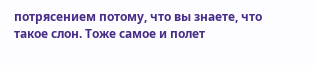потрясением потому, что вы знаете, что такое слон. Тоже самое и полет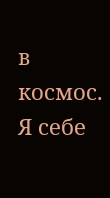в космос. Я себе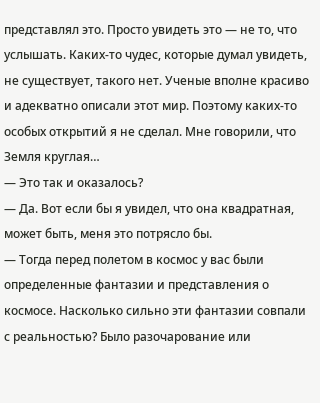представлял это. Просто увидеть это — не то, что услышать. Каких-то чудес, которые думал увидеть, не существует, такого нет. Ученые вполне красиво и адекватно описали этот мир. Поэтому каких-то особых открытий я не сделал. Мне говорили, что Земля круглая…
— Это так и оказалось?
— Да. Вот если бы я увидел, что она квадратная, может быть, меня это потрясло бы.
— Тогда перед полетом в космос у вас были определенные фантазии и представления о космосе. Насколько сильно эти фантазии совпали с реальностью? Было разочарование или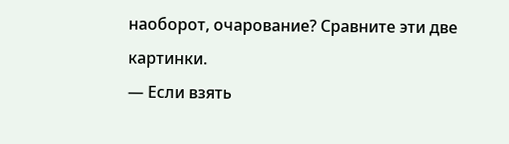наоборот, очарование? Сравните эти две картинки.
— Если взять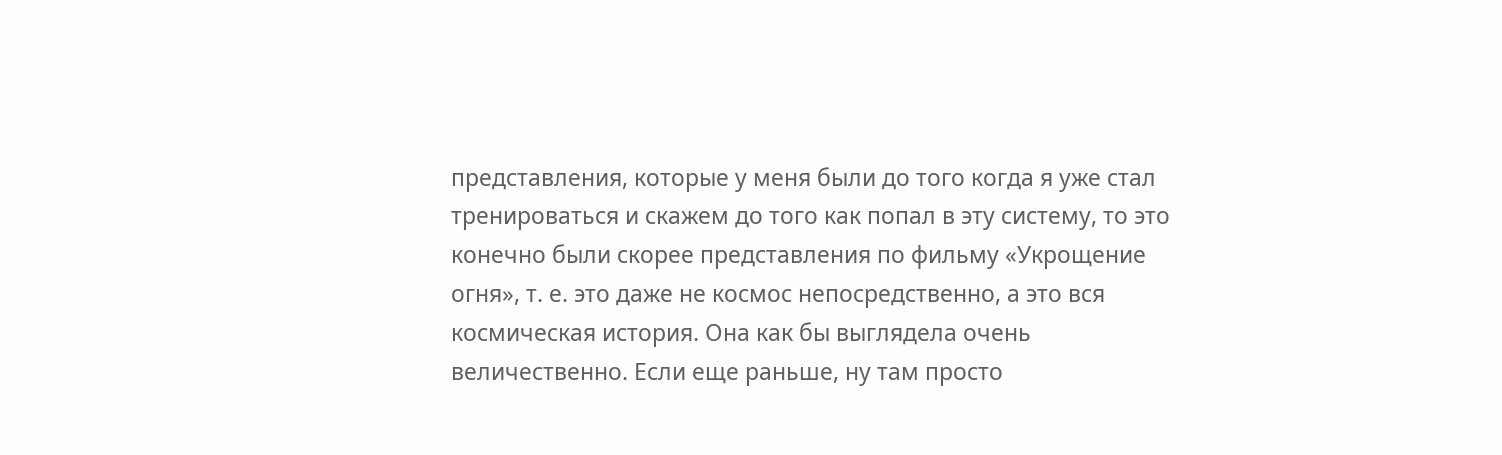представления, которые у меня были до того когда я уже стал тренироваться и скажем до того как попал в эту систему, то это конечно были скорее представления по фильму «Укрощение огня», т. е. это даже не космос непосредственно, а это вся космическая история. Она как бы выглядела очень величественно. Если еще раньше, ну там просто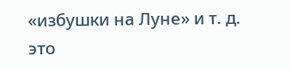«избушки на Луне» и т. д. это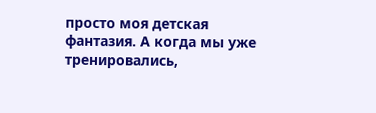просто моя детская фантазия. А когда мы уже тренировались,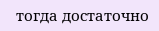тогда достаточно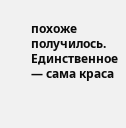похоже получилось. Единственное — сама краса